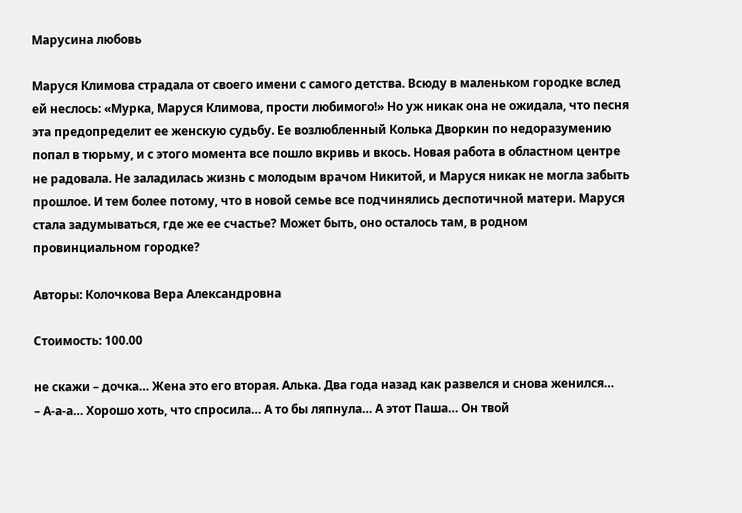Марусина любовь

Маруся Климова страдала от своего имени с самого детства. Всюду в маленьком городке вслед ей неслось: «Мурка, Маруся Климова, прости любимого!» Но уж никак она не ожидала, что песня эта предопределит ее женскую судьбу. Ее возлюбленный Колька Дворкин по недоразумению попал в тюрьму, и с этого момента все пошло вкривь и вкось. Новая работа в областном центре не радовала. Не заладилась жизнь с молодым врачом Никитой, и Маруся никак не могла забыть прошлое. И тем более потому, что в новой семье все подчинялись деспотичной матери. Маруся стала задумываться, где же ее счастье? Может быть, оно осталось там, в родном провинциальном городке?

Авторы: Колочкова Вера Александровна

Стоимость: 100.00

не скажи – дочка… Жена это его вторая. Алька. Два года назад как развелся и снова женился…
– А-а-а… Хорошо хоть, что спросила… А то бы ляпнула… А этот Паша… Он твой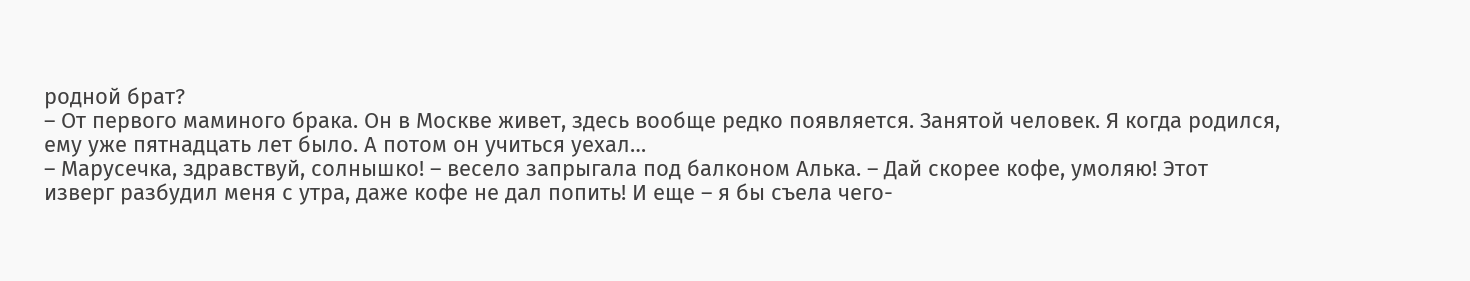родной брат?
– От первого маминого брака. Он в Москве живет, здесь вообще редко появляется. Занятой человек. Я когда родился, ему уже пятнадцать лет было. А потом он учиться уехал…
– Марусечка, здравствуй, солнышко! – весело запрыгала под балконом Алька. – Дай скорее кофе, умоляю! Этот изверг разбудил меня с утра, даже кофе не дал попить! И еще – я бы съела чего-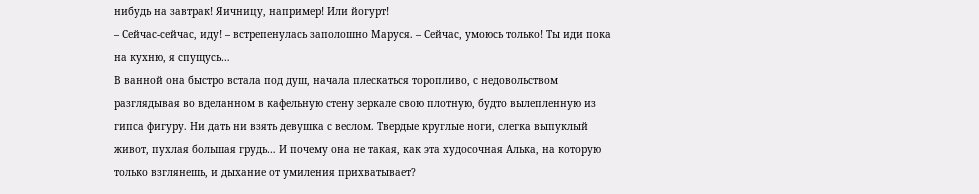нибудь на завтрак! Яичницу, например! Или йогурт!
– Сейчас-сейчас, иду! – встрепенулась заполошно Маруся. – Сейчас, умоюсь только! Ты иди пока на кухню, я спущусь…
В ванной она быстро встала под душ, начала плескаться торопливо, с недовольством разглядывая во вделанном в кафельную стену зеркале свою плотную, будто вылепленную из гипса фигуру. Ни дать ни взять девушка с веслом. Твердые круглые ноги, слегка выпуклый живот, пухлая большая грудь… И почему она не такая, как эта худосочная Алька, на которую только взглянешь, и дыхание от умиления прихватывает?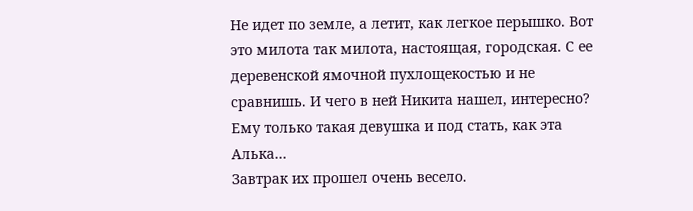Не идет по земле, а летит, как легкое перышко. Вот это милота так милота, настоящая, городская. С ее деревенской ямочной пухлощекостью и не сравнишь. И чего в ней Никита нашел, интересно? Ему только такая девушка и под стать, как эта Алька…
Завтрак их прошел очень весело.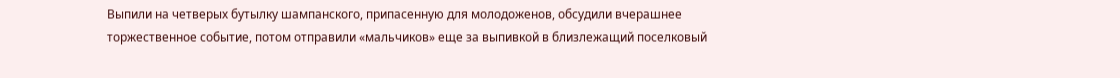Выпили на четверых бутылку шампанского, припасенную для молодоженов, обсудили вчерашнее торжественное событие, потом отправили «мальчиков» еще за выпивкой в близлежащий поселковый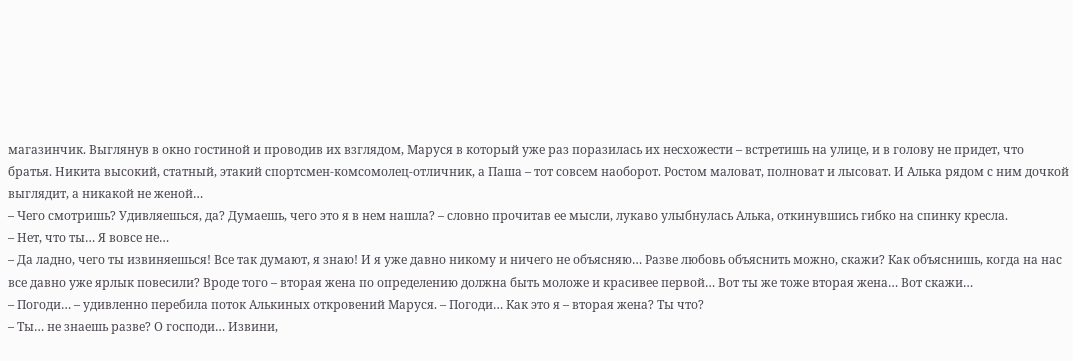магазинчик. Выглянув в окно гостиной и проводив их взглядом, Маруся в который уже раз поразилась их несхожести – встретишь на улице, и в голову не придет, что братья. Никита высокий, статный, этакий спортсмен-комсомолец-отличник, а Паша – тот совсем наоборот. Ростом маловат, полноват и лысоват. И Алька рядом с ним дочкой выглядит, а никакой не женой…
– Чего смотришь? Удивляешься, да? Думаешь, чего это я в нем нашла? – словно прочитав ее мысли, лукаво улыбнулась Алька, откинувшись гибко на спинку кресла.
– Нет, что ты… Я вовсе не…
– Да ладно, чего ты извиняешься! Все так думают, я знаю! И я уже давно никому и ничего не объясняю… Разве любовь объяснить можно, скажи? Как объяснишь, когда на нас все давно уже ярлык повесили? Вроде того – вторая жена по определению должна быть моложе и красивее первой… Вот ты же тоже вторая жена… Вот скажи…
– Погоди… – удивленно перебила поток Алькиных откровений Маруся. – Погоди… Как это я – вторая жена? Ты что?
– Ты… не знаешь разве? О господи… Извини,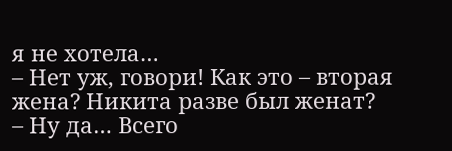я не хотела…
– Нет уж, говори! Как это – вторая жена? Никита разве был женат?
– Ну да… Всего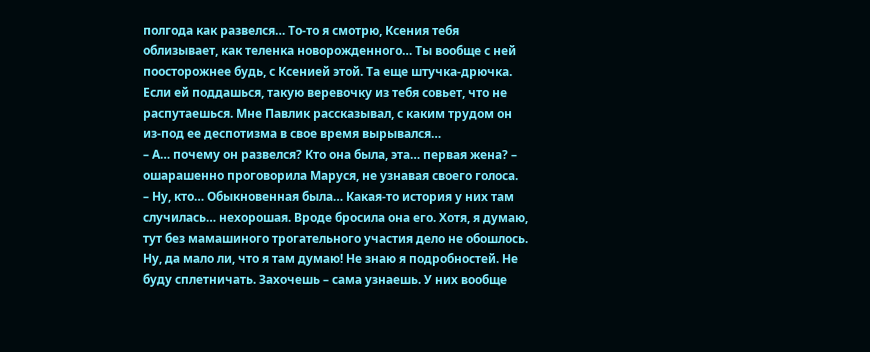полгода как развелся… То-то я смотрю, Ксения тебя облизывает, как теленка новорожденного… Ты вообще с ней поосторожнее будь, с Ксенией этой. Та еще штучка-дрючка. Если ей поддашься, такую веревочку из тебя совьет, что не распутаешься. Мне Павлик рассказывал, с каким трудом он из-под ее деспотизма в свое время вырывался…
– А… почему он развелся? Кто она была, эта… первая жена? – ошарашенно проговорила Маруся, не узнавая своего голоса.
– Ну, кто… Обыкновенная была… Какая-то история у них там случилась… нехорошая. Вроде бросила она его. Хотя, я думаю, тут без мамашиного трогательного участия дело не обошлось. Ну, да мало ли, что я там думаю! Не знаю я подробностей. Не буду сплетничать. Захочешь – сама узнаешь. У них вообще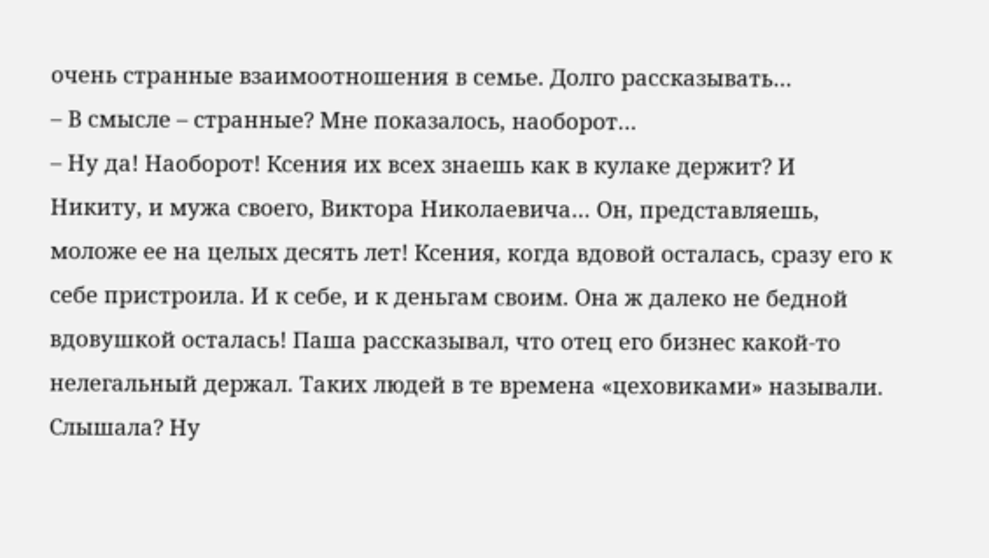очень странные взаимоотношения в семье. Долго рассказывать…
– В смысле – странные? Мне показалось, наоборот…
– Ну да! Наоборот! Ксения их всех знаешь как в кулаке держит? И Никиту, и мужа своего, Виктора Николаевича… Он, представляешь, моложе ее на целых десять лет! Ксения, когда вдовой осталась, сразу его к себе пристроила. И к себе, и к деньгам своим. Она ж далеко не бедной вдовушкой осталась! Паша рассказывал, что отец его бизнес какой-то нелегальный держал. Таких людей в те времена «цеховиками» называли. Слышала? Ну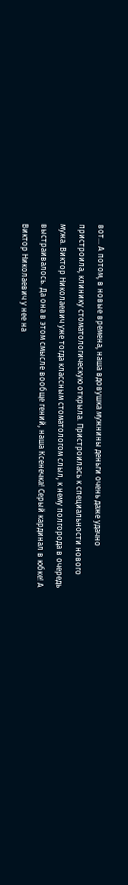вот… А потом, в новые времена, наша вдовушка мужнины деньги очень даже удачно пристроила, клинику стоматологическую открыла. Пристроилась к специальности нового мужа. Виктор Николаевич уже тогда классным стоматологом слыл, к нему полгорода в очередь выстраивалось. Да она в этом смысле вообще гений, наша Ксенечка! Серый кардинал в юбке! А Виктор Николаевич у нее на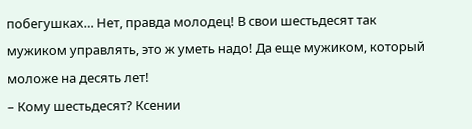побегушках… Нет, правда молодец! В свои шестьдесят так мужиком управлять, это ж уметь надо! Да еще мужиком, который моложе на десять лет!
– Кому шестьдесят? Ксении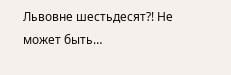Львовне шестьдесят?! Не может быть…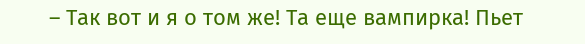– Так вот и я о том же! Та еще вампирка! Пьет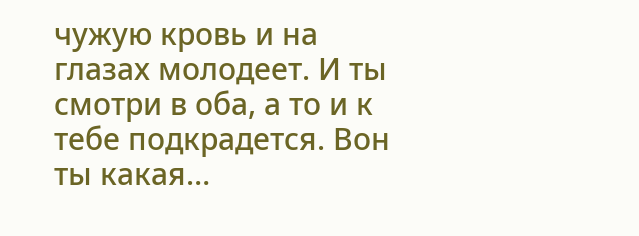чужую кровь и на глазах молодеет. И ты смотри в оба, а то и к тебе подкрадется. Вон ты какая…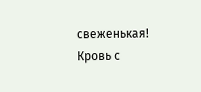свеженькая! Кровь с